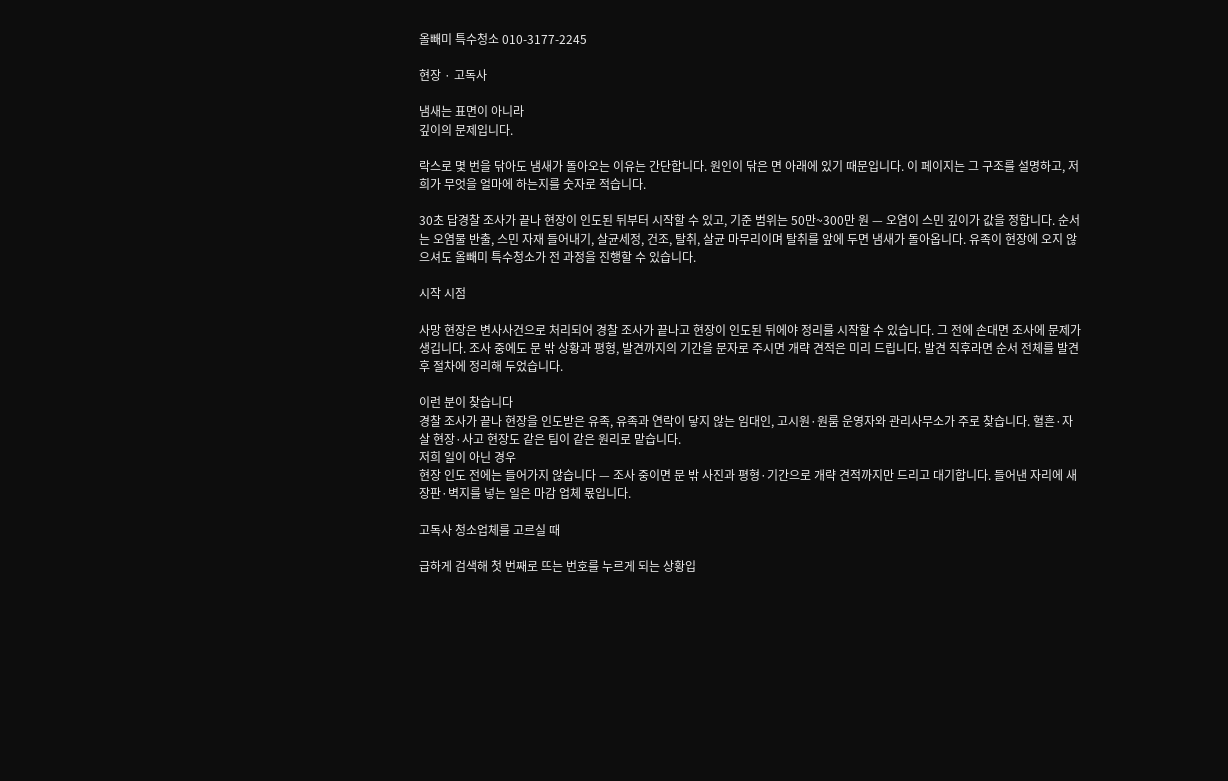올빼미 특수청소 010-3177-2245

현장 · 고독사

냄새는 표면이 아니라
깊이의 문제입니다.

락스로 몇 번을 닦아도 냄새가 돌아오는 이유는 간단합니다. 원인이 닦은 면 아래에 있기 때문입니다. 이 페이지는 그 구조를 설명하고, 저희가 무엇을 얼마에 하는지를 숫자로 적습니다.

30초 답경찰 조사가 끝나 현장이 인도된 뒤부터 시작할 수 있고, 기준 범위는 50만~300만 원 — 오염이 스민 깊이가 값을 정합니다. 순서는 오염물 반출, 스민 자재 들어내기, 살균세정, 건조, 탈취, 살균 마무리이며 탈취를 앞에 두면 냄새가 돌아옵니다. 유족이 현장에 오지 않으셔도 올빼미 특수청소가 전 과정을 진행할 수 있습니다.

시작 시점

사망 현장은 변사사건으로 처리되어 경찰 조사가 끝나고 현장이 인도된 뒤에야 정리를 시작할 수 있습니다. 그 전에 손대면 조사에 문제가 생깁니다. 조사 중에도 문 밖 상황과 평형, 발견까지의 기간을 문자로 주시면 개략 견적은 미리 드립니다. 발견 직후라면 순서 전체를 발견 후 절차에 정리해 두었습니다.

이런 분이 찾습니다
경찰 조사가 끝나 현장을 인도받은 유족, 유족과 연락이 닿지 않는 임대인, 고시원·원룸 운영자와 관리사무소가 주로 찾습니다. 혈흔·자살 현장·사고 현장도 같은 팀이 같은 원리로 맡습니다.
저희 일이 아닌 경우
현장 인도 전에는 들어가지 않습니다 — 조사 중이면 문 밖 사진과 평형·기간으로 개략 견적까지만 드리고 대기합니다. 들어낸 자리에 새 장판·벽지를 넣는 일은 마감 업체 몫입니다.

고독사 청소업체를 고르실 때

급하게 검색해 첫 번째로 뜨는 번호를 누르게 되는 상황입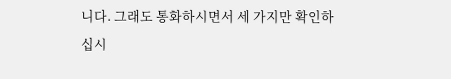니다. 그래도 통화하시면서 세 가지만 확인하십시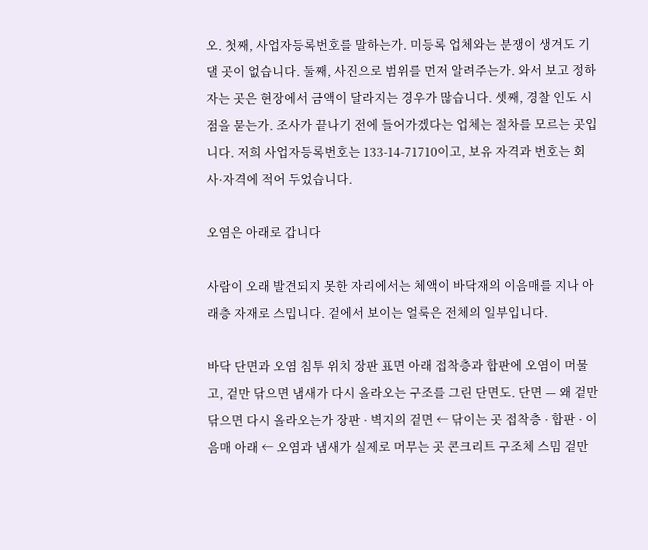오. 첫째, 사업자등록번호를 말하는가. 미등록 업체와는 분쟁이 생겨도 기댈 곳이 없습니다. 둘째, 사진으로 범위를 먼저 알려주는가. 와서 보고 정하자는 곳은 현장에서 금액이 달라지는 경우가 많습니다. 셋째, 경찰 인도 시점을 묻는가. 조사가 끝나기 전에 들어가겠다는 업체는 절차를 모르는 곳입니다. 저희 사업자등록번호는 133-14-71710이고, 보유 자격과 번호는 회사·자격에 적어 두었습니다.

오염은 아래로 갑니다

사람이 오래 발견되지 못한 자리에서는 체액이 바닥재의 이음매를 지나 아래층 자재로 스밉니다. 겉에서 보이는 얼룩은 전체의 일부입니다.

바닥 단면과 오염 침투 위치 장판 표면 아래 접착층과 합판에 오염이 머물고, 겉만 닦으면 냄새가 다시 올라오는 구조를 그린 단면도. 단면 — 왜 겉만 닦으면 다시 올라오는가 장판 · 벽지의 겉면 ← 닦이는 곳 접착층 · 합판 · 이음매 아래 ← 오염과 냄새가 실제로 머무는 곳 콘크리트 구조체 스밈 겉만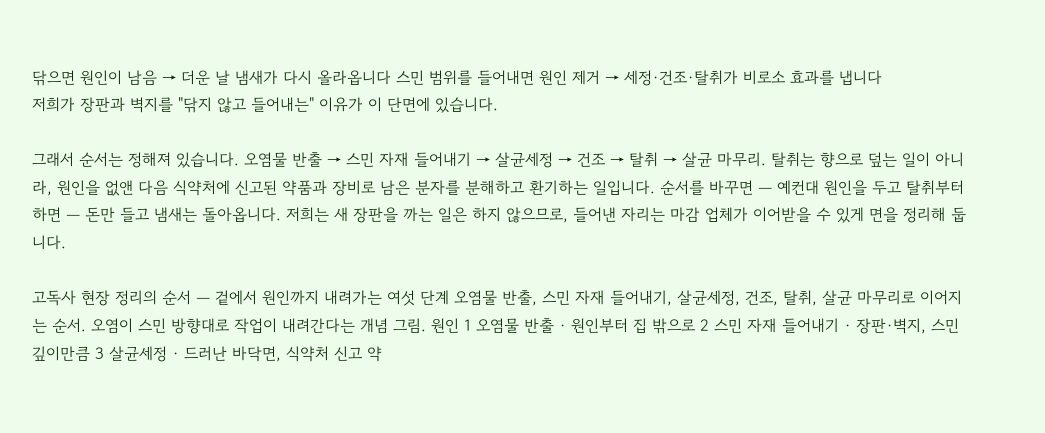닦으면 원인이 남음 → 더운 날 냄새가 다시 올라옵니다 스민 범위를 들어내면 원인 제거 → 세정·건조·탈취가 비로소 효과를 냅니다
저희가 장판과 벽지를 "닦지 않고 들어내는" 이유가 이 단면에 있습니다.

그래서 순서는 정해져 있습니다. 오염물 반출 → 스민 자재 들어내기 → 살균세정 → 건조 → 탈취 → 살균 마무리. 탈취는 향으로 덮는 일이 아니라, 원인을 없앤 다음 식약처에 신고된 약품과 장비로 남은 분자를 분해하고 환기하는 일입니다. 순서를 바꾸면 — 예컨대 원인을 두고 탈취부터 하면 — 돈만 들고 냄새는 돌아옵니다. 저희는 새 장판을 까는 일은 하지 않으므로, 들어낸 자리는 마감 업체가 이어받을 수 있게 면을 정리해 둡니다.

고독사 현장 정리의 순서 — 겉에서 원인까지 내려가는 여섯 단계 오염물 반출, 스민 자재 들어내기, 살균세정, 건조, 탈취, 살균 마무리로 이어지는 순서. 오염이 스민 방향대로 작업이 내려간다는 개념 그림. 원인 1 오염물 반출 · 원인부터 집 밖으로 2 스민 자재 들어내기 · 장판·벽지, 스민 깊이만큼 3 살균세정 · 드러난 바닥면, 식약처 신고 약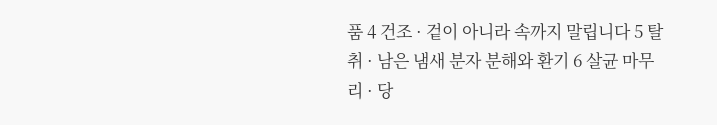품 4 건조 · 겉이 아니라 속까지 말립니다 5 탈취 · 남은 냄새 분자 분해와 환기 6 살균 마무리 · 당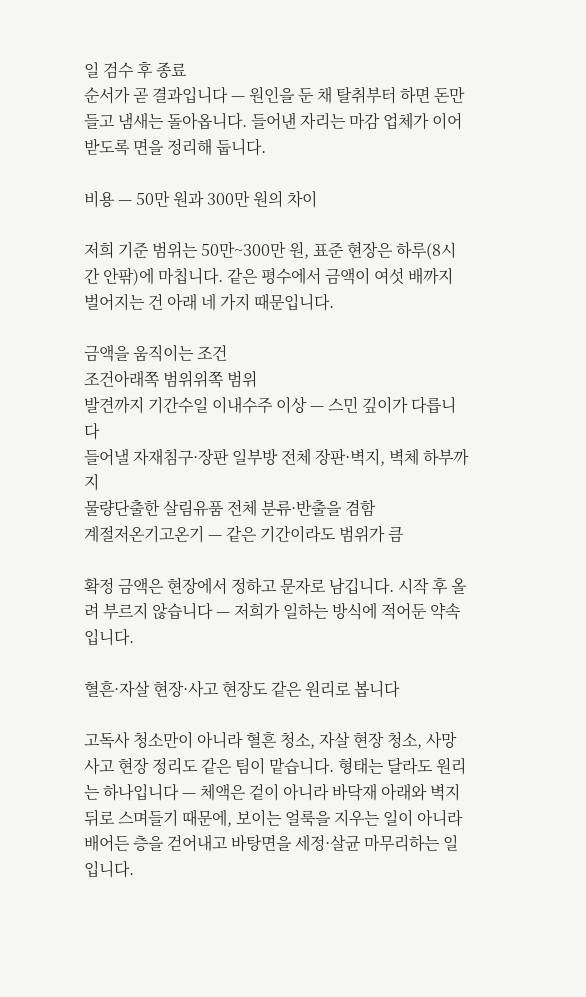일 검수 후 종료
순서가 곧 결과입니다 — 원인을 둔 채 탈취부터 하면 돈만 들고 냄새는 돌아옵니다. 들어낸 자리는 마감 업체가 이어받도록 면을 정리해 둡니다.

비용 — 50만 원과 300만 원의 차이

저희 기준 범위는 50만~300만 원, 표준 현장은 하루(8시간 안팎)에 마칩니다. 같은 평수에서 금액이 여섯 배까지 벌어지는 건 아래 네 가지 때문입니다.

금액을 움직이는 조건
조건아래쪽 범위위쪽 범위
발견까지 기간수일 이내수주 이상 — 스민 깊이가 다릅니다
들어낼 자재침구·장판 일부방 전체 장판·벽지, 벽체 하부까지
물량단출한 살림유품 전체 분류·반출을 겸함
계절저온기고온기 — 같은 기간이라도 범위가 큼

확정 금액은 현장에서 정하고 문자로 남깁니다. 시작 후 올려 부르지 않습니다 — 저희가 일하는 방식에 적어둔 약속입니다.

혈흔·자살 현장·사고 현장도 같은 원리로 봅니다

고독사 청소만이 아니라 혈흔 청소, 자살 현장 청소, 사망 사고 현장 정리도 같은 팀이 맡습니다. 형태는 달라도 원리는 하나입니다 — 체액은 겉이 아니라 바닥재 아래와 벽지 뒤로 스며들기 때문에, 보이는 얼룩을 지우는 일이 아니라 배어든 층을 걷어내고 바탕면을 세정·살균 마무리하는 일입니다.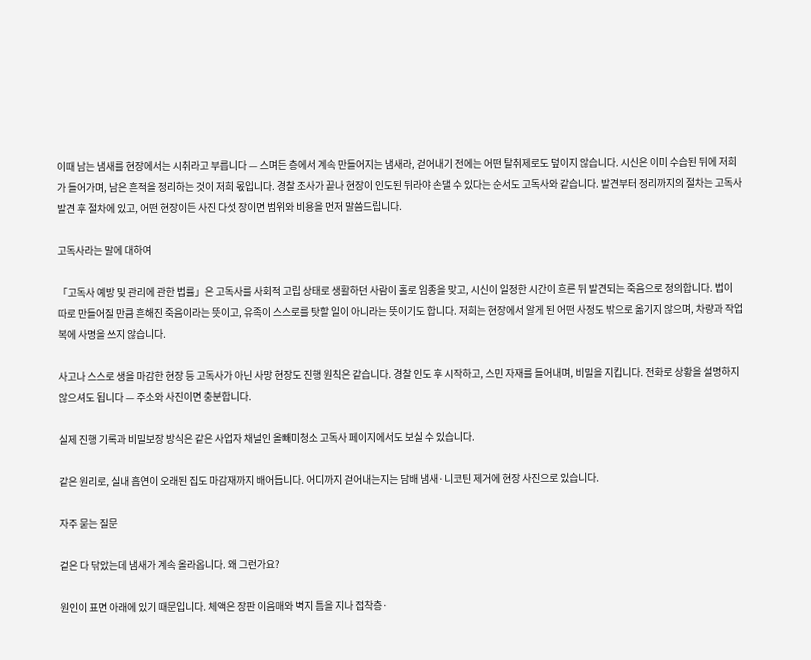이때 남는 냄새를 현장에서는 시취라고 부릅니다 — 스며든 층에서 계속 만들어지는 냄새라, 걷어내기 전에는 어떤 탈취제로도 덮이지 않습니다. 시신은 이미 수습된 뒤에 저희가 들어가며, 남은 흔적을 정리하는 것이 저희 몫입니다. 경찰 조사가 끝나 현장이 인도된 뒤라야 손댈 수 있다는 순서도 고독사와 같습니다. 발견부터 정리까지의 절차는 고독사 발견 후 절차에 있고, 어떤 현장이든 사진 다섯 장이면 범위와 비용을 먼저 말씀드립니다.

고독사라는 말에 대하여

「고독사 예방 및 관리에 관한 법률」은 고독사를 사회적 고립 상태로 생활하던 사람이 홀로 임종을 맞고, 시신이 일정한 시간이 흐른 뒤 발견되는 죽음으로 정의합니다. 법이 따로 만들어질 만큼 흔해진 죽음이라는 뜻이고, 유족이 스스로를 탓할 일이 아니라는 뜻이기도 합니다. 저희는 현장에서 알게 된 어떤 사정도 밖으로 옮기지 않으며, 차량과 작업복에 사명을 쓰지 않습니다.

사고나 스스로 생을 마감한 현장 등 고독사가 아닌 사망 현장도 진행 원칙은 같습니다. 경찰 인도 후 시작하고, 스민 자재를 들어내며, 비밀을 지킵니다. 전화로 상황을 설명하지 않으셔도 됩니다 — 주소와 사진이면 충분합니다.

실제 진행 기록과 비밀보장 방식은 같은 사업자 채널인 올빼미청소 고독사 페이지에서도 보실 수 있습니다.

같은 원리로, 실내 흡연이 오래된 집도 마감재까지 배어듭니다. 어디까지 걷어내는지는 담배 냄새·니코틴 제거에 현장 사진으로 있습니다.

자주 묻는 질문

겉은 다 닦았는데 냄새가 계속 올라옵니다. 왜 그런가요?

원인이 표면 아래에 있기 때문입니다. 체액은 장판 이음매와 벽지 틈을 지나 접착층·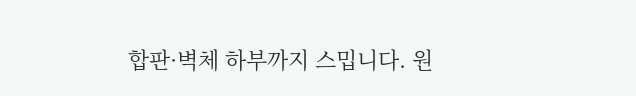합판·벽체 하부까지 스밉니다. 원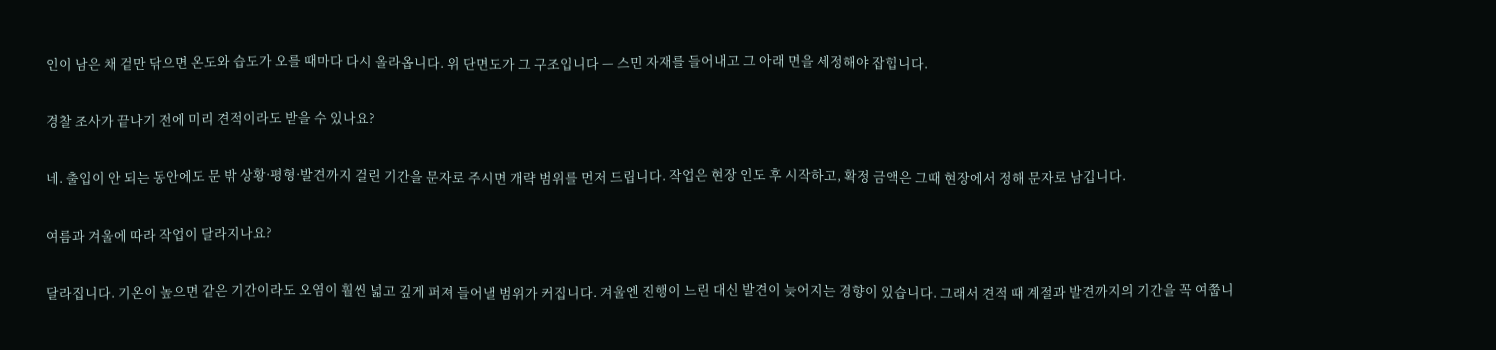인이 남은 채 겉만 닦으면 온도와 습도가 오를 때마다 다시 올라옵니다. 위 단면도가 그 구조입니다 — 스민 자재를 들어내고 그 아래 면을 세정해야 잡힙니다.

경찰 조사가 끝나기 전에 미리 견적이라도 받을 수 있나요?

네. 출입이 안 되는 동안에도 문 밖 상황·평형·발견까지 걸린 기간을 문자로 주시면 개략 범위를 먼저 드립니다. 작업은 현장 인도 후 시작하고, 확정 금액은 그때 현장에서 정해 문자로 남깁니다.

여름과 겨울에 따라 작업이 달라지나요?

달라집니다. 기온이 높으면 같은 기간이라도 오염이 훨씬 넓고 깊게 퍼져 들어낼 범위가 커집니다. 겨울엔 진행이 느린 대신 발견이 늦어지는 경향이 있습니다. 그래서 견적 때 계절과 발견까지의 기간을 꼭 여쭙니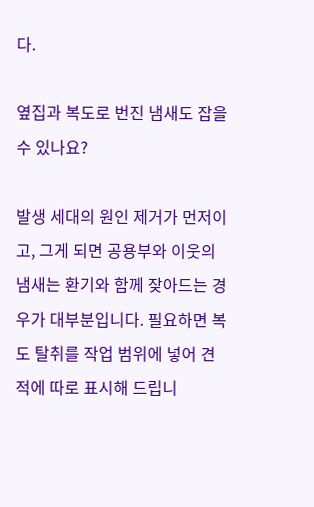다.

옆집과 복도로 번진 냄새도 잡을 수 있나요?

발생 세대의 원인 제거가 먼저이고, 그게 되면 공용부와 이웃의 냄새는 환기와 함께 잦아드는 경우가 대부분입니다. 필요하면 복도 탈취를 작업 범위에 넣어 견적에 따로 표시해 드립니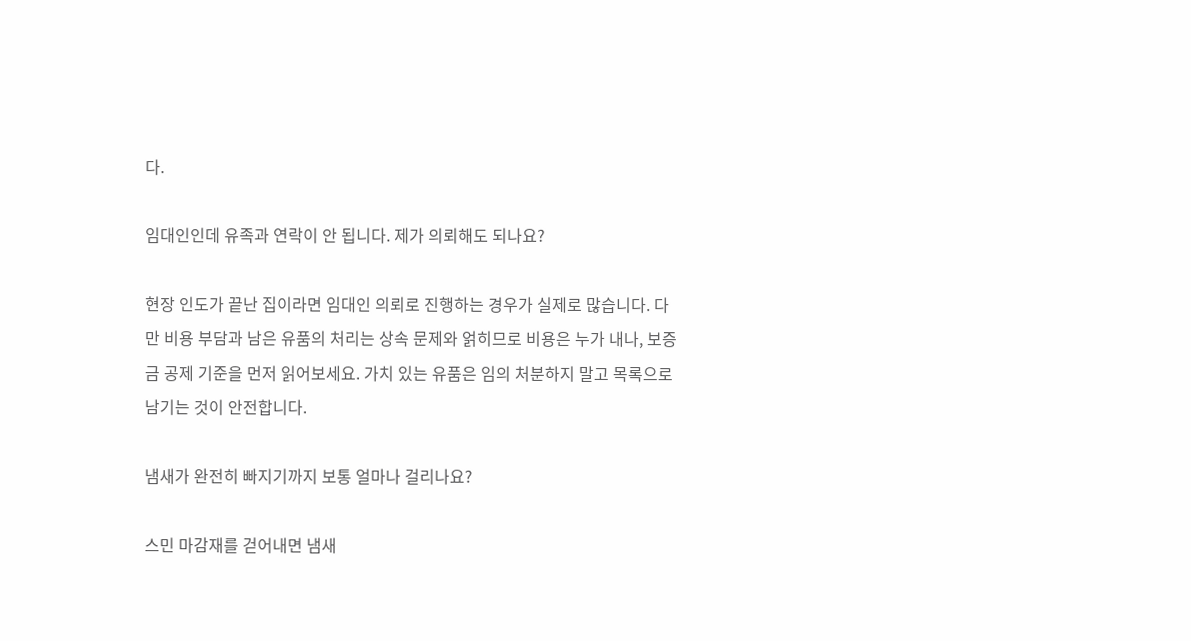다.

임대인인데 유족과 연락이 안 됩니다. 제가 의뢰해도 되나요?

현장 인도가 끝난 집이라면 임대인 의뢰로 진행하는 경우가 실제로 많습니다. 다만 비용 부담과 남은 유품의 처리는 상속 문제와 얽히므로 비용은 누가 내나, 보증금 공제 기준을 먼저 읽어보세요. 가치 있는 유품은 임의 처분하지 말고 목록으로 남기는 것이 안전합니다.

냄새가 완전히 빠지기까지 보통 얼마나 걸리나요?

스민 마감재를 걷어내면 냄새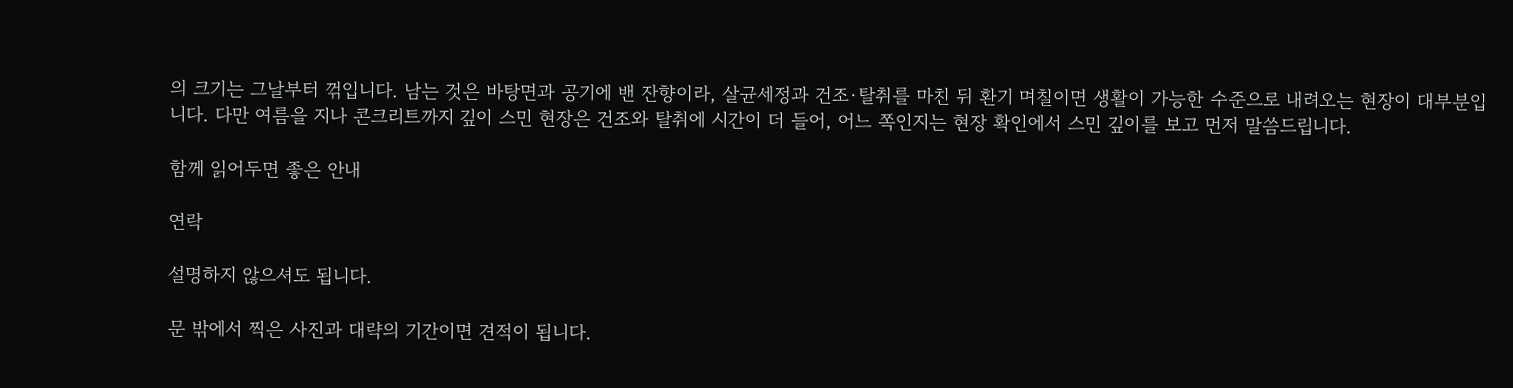의 크기는 그날부터 꺾입니다. 남는 것은 바탕면과 공기에 밴 잔향이라, 살균세정과 건조·탈취를 마친 뒤 환기 며칠이면 생활이 가능한 수준으로 내려오는 현장이 대부분입니다. 다만 여름을 지나 콘크리트까지 깊이 스민 현장은 건조와 탈취에 시간이 더 들어, 어느 쪽인지는 현장 확인에서 스민 깊이를 보고 먼저 말씀드립니다.

함께 읽어두면 좋은 안내

연락

설명하지 않으셔도 됩니다.

문 밖에서 찍은 사진과 대략의 기간이면 견적이 됩니다.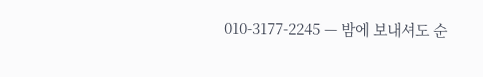010-3177-2245 — 밤에 보내셔도 순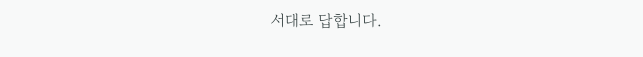서대로 답합니다.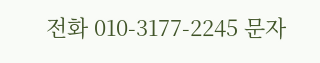전화 010-3177-2245 문자